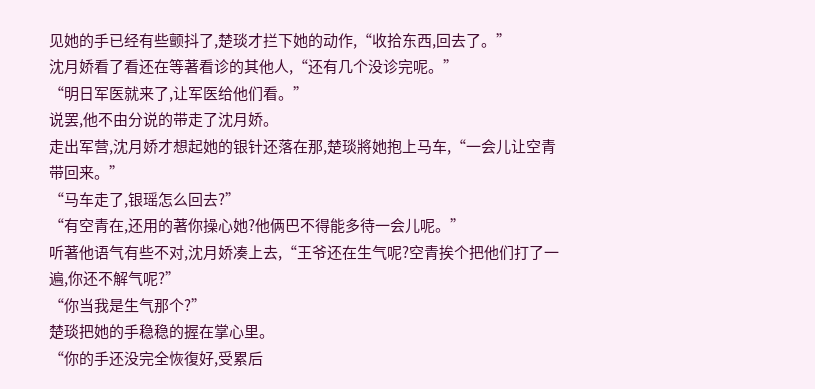见她的手已经有些颤抖了,楚琰才拦下她的动作,“收拾东西,回去了。”
沈月娇看了看还在等著看诊的其他人,“还有几个没诊完呢。”
“明日军医就来了,让军医给他们看。”
说罢,他不由分说的带走了沈月娇。
走出军营,沈月娇才想起她的银针还落在那,楚琰將她抱上马车,“一会儿让空青带回来。”
“马车走了,银瑶怎么回去?”
“有空青在,还用的著你操心她?他俩巴不得能多待一会儿呢。”
听著他语气有些不对,沈月娇凑上去,“王爷还在生气呢?空青挨个把他们打了一遍,你还不解气呢?”
“你当我是生气那个?”
楚琰把她的手稳稳的握在掌心里。
“你的手还没完全恢復好,受累后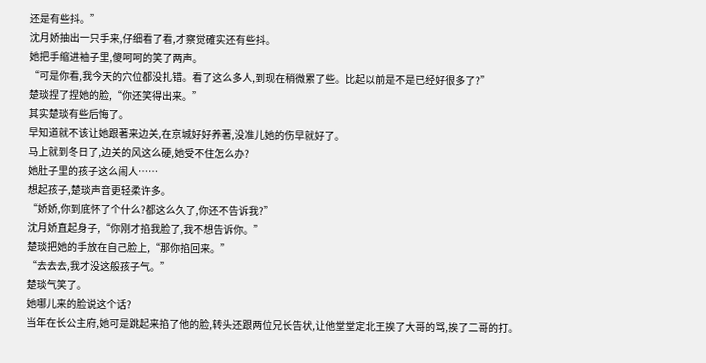还是有些抖。”
沈月娇抽出一只手来,仔细看了看,才察觉確实还有些抖。
她把手缩进袖子里,傻呵呵的笑了两声。
“可是你看,我今天的穴位都没扎错。看了这么多人,到现在稍微累了些。比起以前是不是已经好很多了?”
楚琰捏了捏她的脸,“你还笑得出来。”
其实楚琰有些后悔了。
早知道就不该让她跟著来边关,在京城好好养著,没准儿她的伤早就好了。
马上就到冬日了,边关的风这么硬,她受不住怎么办?
她肚子里的孩子这么闹人……
想起孩子,楚琰声音更轻柔许多。
“娇娇,你到底怀了个什么?都这么久了,你还不告诉我?”
沈月娇直起身子,“你刚才掐我脸了,我不想告诉你。”
楚琰把她的手放在自己脸上,“那你掐回来。”
“去去去,我才没这般孩子气。”
楚琰气笑了。
她哪儿来的脸说这个话?
当年在长公主府,她可是跳起来掐了他的脸,转头还跟两位兄长告状,让他堂堂定北王挨了大哥的骂,挨了二哥的打。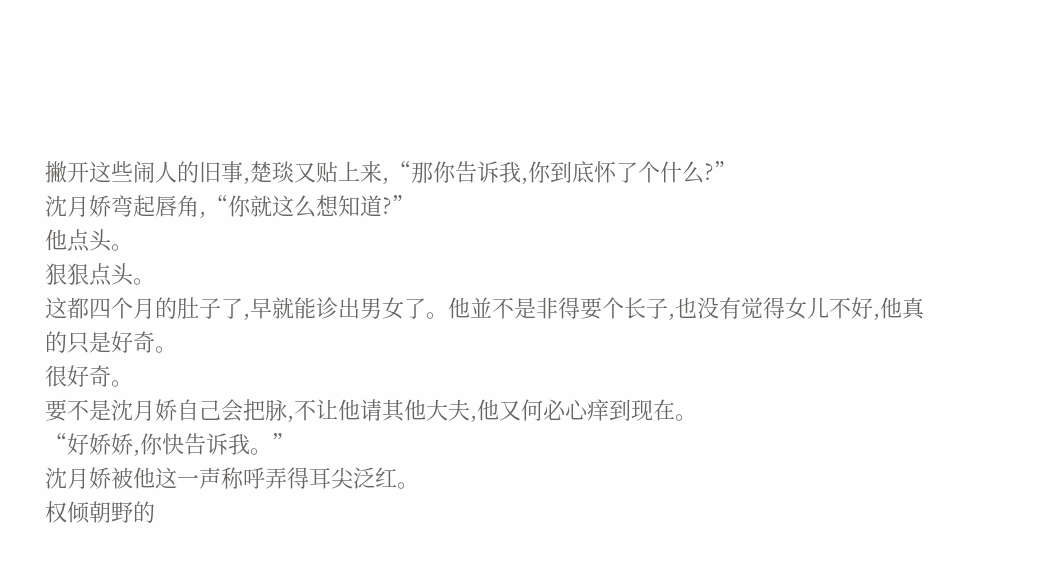撇开这些闹人的旧事,楚琰又贴上来,“那你告诉我,你到底怀了个什么?”
沈月娇弯起唇角,“你就这么想知道?”
他点头。
狠狠点头。
这都四个月的肚子了,早就能诊出男女了。他並不是非得要个长子,也没有觉得女儿不好,他真的只是好奇。
很好奇。
要不是沈月娇自己会把脉,不让他请其他大夫,他又何必心痒到现在。
“好娇娇,你快告诉我。”
沈月娇被他这一声称呼弄得耳尖泛红。
权倾朝野的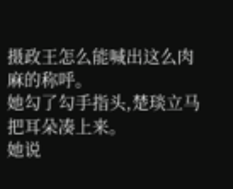摄政王怎么能喊出这么肉麻的称呼。
她勾了勾手指头,楚琰立马把耳朵凑上来。
她说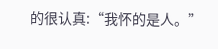的很认真:“我怀的是人。”